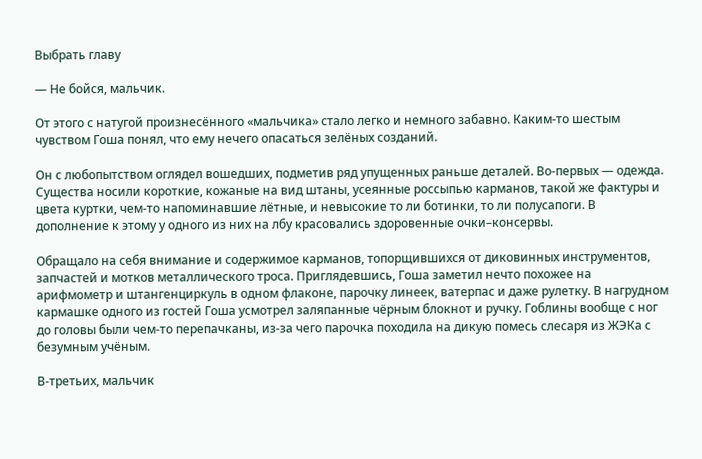Выбрать главу

— Не бойся, мальчик.

От этого с натугой произнесённого «мальчика» стало легко и немного забавно. Каким-то шестым чувством Гоша понял, что ему нечего опасаться зелёных созданий.

Он с любопытством оглядел вошедших, подметив ряд упущенных раньше деталей. Во-первых — одежда. Существа носили короткие, кожаные на вид штаны, усеянные россыпью карманов, такой же фактуры и цвета куртки, чем-то напоминавшие лётные, и невысокие то ли ботинки, то ли полусапоги. В дополнение к этому у одного из них на лбу красовались здоровенные очки–консервы.

Обращало на себя внимание и содержимое карманов, топорщившихся от диковинных инструментов, запчастей и мотков металлического троса. Приглядевшись, Гоша заметил нечто похожее на арифмометр и штангенциркуль в одном флаконе, парочку линеек, ватерпас и даже рулетку. В нагрудном кармашке одного из гостей Гоша усмотрел заляпанные чёрным блокнот и ручку. Гоблины вообще с ног до головы были чем-то перепачканы, из-за чего парочка походила на дикую помесь слесаря из ЖЭКа с безумным учёным.

В-третьих, мальчик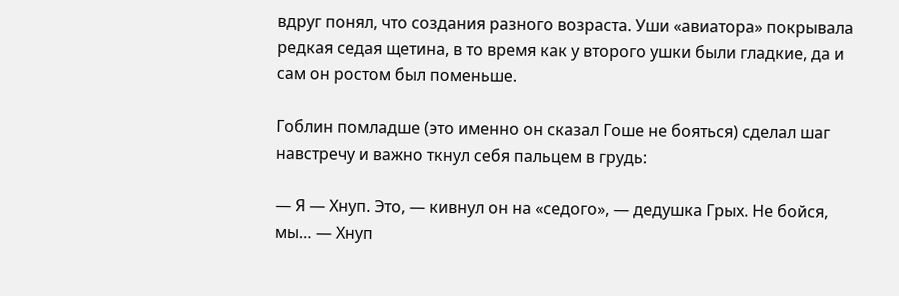вдруг понял, что создания разного возраста. Уши «авиатора» покрывала редкая седая щетина, в то время как у второго ушки были гладкие, да и сам он ростом был поменьше.

Гоблин помладше (это именно он сказал Гоше не бояться) сделал шаг навстречу и важно ткнул себя пальцем в грудь:

— Я — Хнуп. Это, — кивнул он на «седого», — дедушка Грых. Не бойся, мы… — Хнуп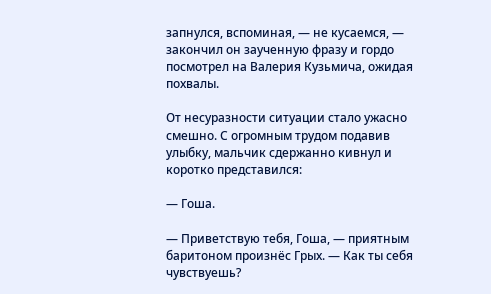запнулся, вспоминая, — не кусаемся, — закончил он заученную фразу и гордо посмотрел на Валерия Кузьмича, ожидая похвалы.

От несуразности ситуации стало ужасно смешно. С огромным трудом подавив улыбку, мальчик сдержанно кивнул и коротко представился:

— Гоша.

— Приветствую тебя, Гоша, — приятным баритоном произнёс Грых. — Как ты себя чувствуешь?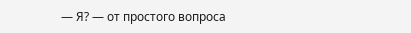— Я? — от простого вопроса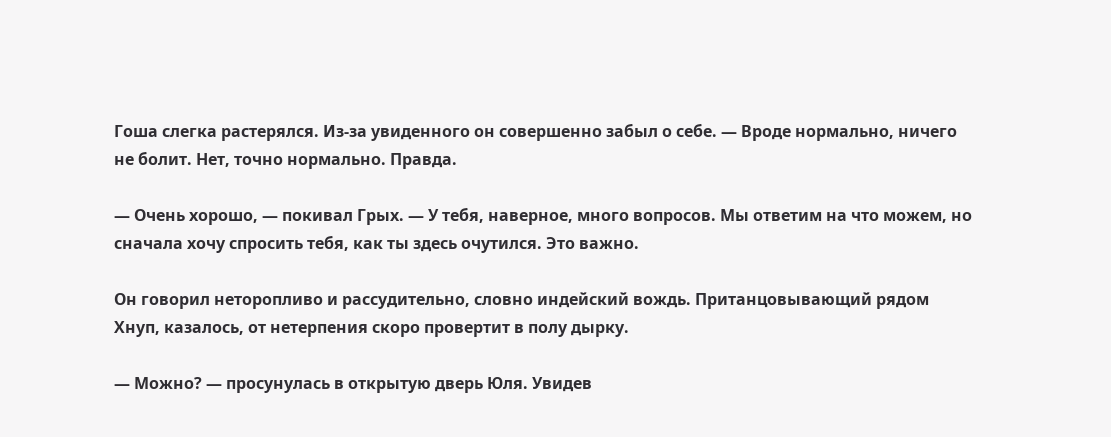Гоша слегка растерялся. Из-за увиденного он совершенно забыл о себе. — Вроде нормально, ничего не болит. Нет, точно нормально. Правда.

— Очень хорошо, — покивал Грых. — У тебя, наверное, много вопросов. Мы ответим на что можем, но сначала хочу спросить тебя, как ты здесь очутился. Это важно.

Он говорил неторопливо и рассудительно, словно индейский вождь. Пританцовывающий рядом Хнуп, казалось, от нетерпения скоро провертит в полу дырку.

— Можно? — просунулась в открытую дверь Юля. Увидев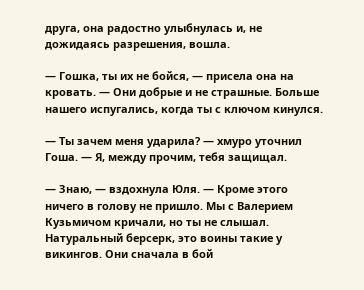друга, она радостно улыбнулась и, не дожидаясь разрешения, вошла.

— Гошка, ты их не бойся, — присела она на кровать. — Они добрые и не страшные. Больше нашего испугались, когда ты с ключом кинулся.

— Ты зачем меня ударила? — хмуро уточнил Гоша. — Я, между прочим, тебя защищал.

— Знаю, — вздохнула Юля. — Кроме этого ничего в голову не пришло. Мы с Валерием Кузьмичом кричали, но ты не слышал. Натуральный берсерк, это воины такие у викингов. Они сначала в бой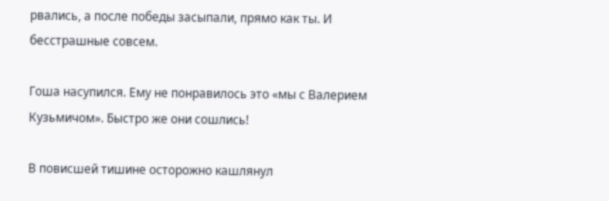рвались, а после победы засыпали, прямо как ты. И бесстрашные совсем.

Гоша насупился. Ему не понравилось это «мы с Валерием Кузьмичом». Быстро же они сошлись!

В повисшей тишине осторожно кашлянул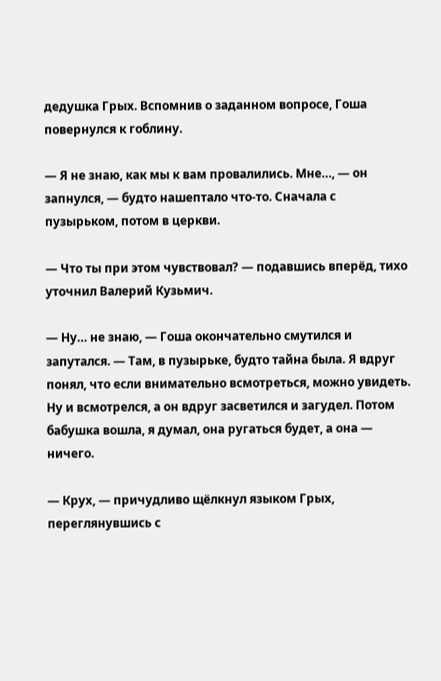дедушка Грых. Вспомнив о заданном вопросе, Гоша повернулся к гоблину.

— Я не знаю, как мы к вам провалились. Мне…, — он запнулся, — будто нашептало что-то. Сначала с пузырьком, потом в церкви.

— Что ты при этом чувствовал? — подавшись вперёд, тихо уточнил Валерий Кузьмич.

— Ну… не знаю, — Гоша окончательно смутился и запутался. — Там, в пузырьке, будто тайна была. Я вдруг понял, что если внимательно всмотреться, можно увидеть. Ну и всмотрелся, а он вдруг засветился и загудел. Потом бабушка вошла, я думал, она ругаться будет, а она — ничего.

— Крух, — причудливо щёлкнул языком Грых, переглянувшись с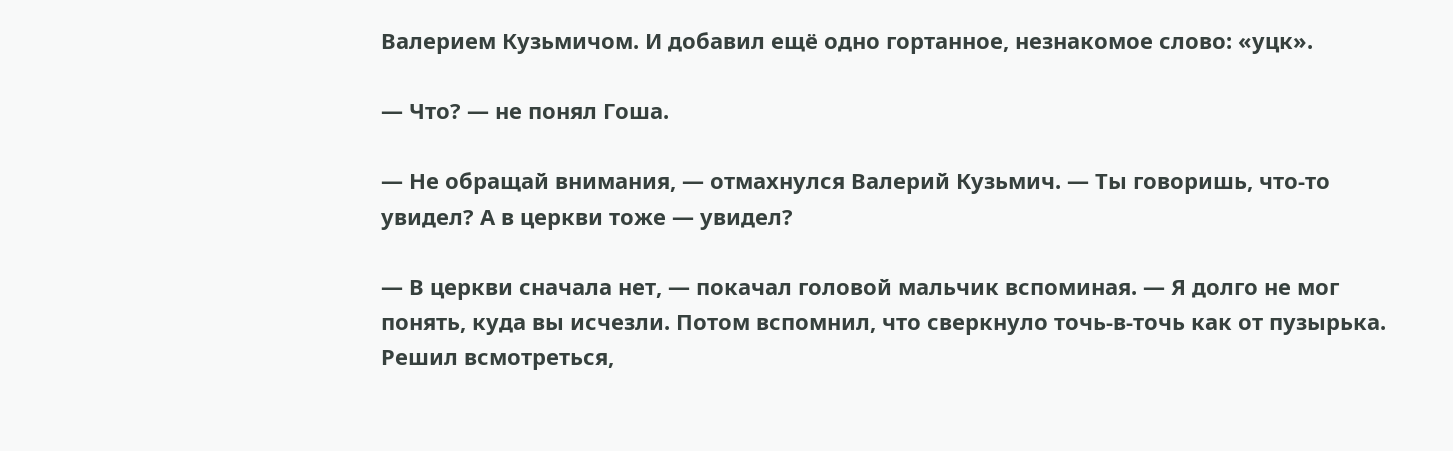Валерием Кузьмичом. И добавил ещё одно гортанное, незнакомое слово: «уцк».

— Что? — не понял Гоша.

— Не обращай внимания, — отмахнулся Валерий Кузьмич. — Ты говоришь, что-то увидел? А в церкви тоже — увидел?

— В церкви сначала нет, — покачал головой мальчик вспоминая. — Я долго не мог понять, куда вы исчезли. Потом вспомнил, что сверкнуло точь-в-точь как от пузырька. Решил всмотреться,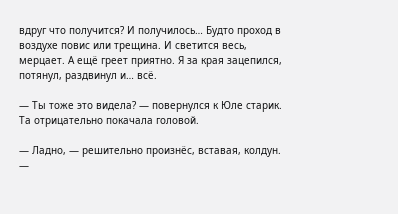вдруг что получится? И получилось… Будто проход в воздухе повис или трещина. И светится весь, мерцает. А ещё греет приятно. Я за края зацепился, потянул, раздвинул и… всё.

— Ты тоже это видела? — повернулся к Юле старик. Та отрицательно покачала головой.

— Ладно, — решительно произнёс, вставая, колдун. —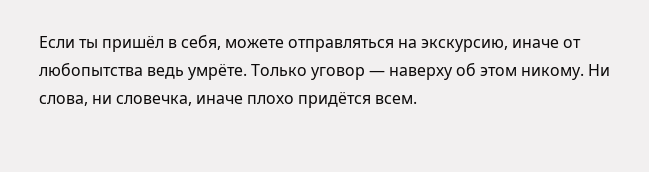Если ты пришёл в себя, можете отправляться на экскурсию, иначе от любопытства ведь умрёте. Только уговор — наверху об этом никому. Ни слова, ни словечка, иначе плохо придётся всем.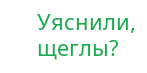Уяснили, щеглы?